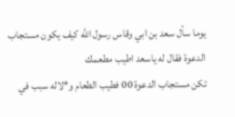يوما سأل سعد بن ابي وقاس رسول الله كيف يكون مستجاب الدعوة فقال له ياسعد اطيب مطعمك
تكن مستجاب الدعوة 00 فطيب الطعام و*لاله سبب في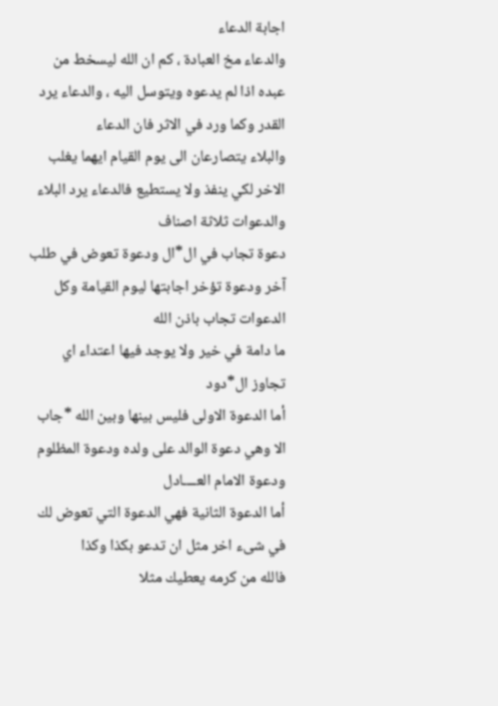اجابة الدعاء
والدعاء مخ العبادة ، كم ان الله ليسخط من عبده اذا لم يدعوه ويتوسل اليه ، والدعاء يرد القدر وكما ورد في الاثر فان الدعاء
والبلاء يتصارعان الى يوم القيام ايهما يغلب الاخر لكي ينفذ ولا يستطيع فالدعاء يرد البلاء
والدعوات ثلاثة اصناف
دعوة تجاب في ال*ال ودعوة تعوض في طلب آخر ودعوة تؤخر اجابتها ليوم القيامة وكل الدعوات تجاب باذن الله
ما دامة في خير ولا يوجد فيها اعتداء اي تجاوز ال*دود
أما الدعوة الاولى فليس بينها وبين الله *جاب الا وهي دعوة الوالد على ولده ودعوة المظلوم ودعوة الامام العــــادل
أما الدعوة الثانية فهي الدعوة التي تعوض لك في شىء اخر مثل ان تدعو بكذا وكذا
فالله من كرمه يعطيك مثلا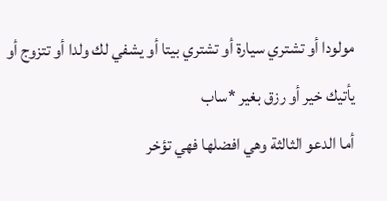مولودا أو تشتري سيارة أو تشتري بيتا أو يشفي لك ولدا أو تتزوج أو يأتيك خير أو رزق بغير *ساب
أما الدعو الثالثة وهي افضلها فهي تؤخر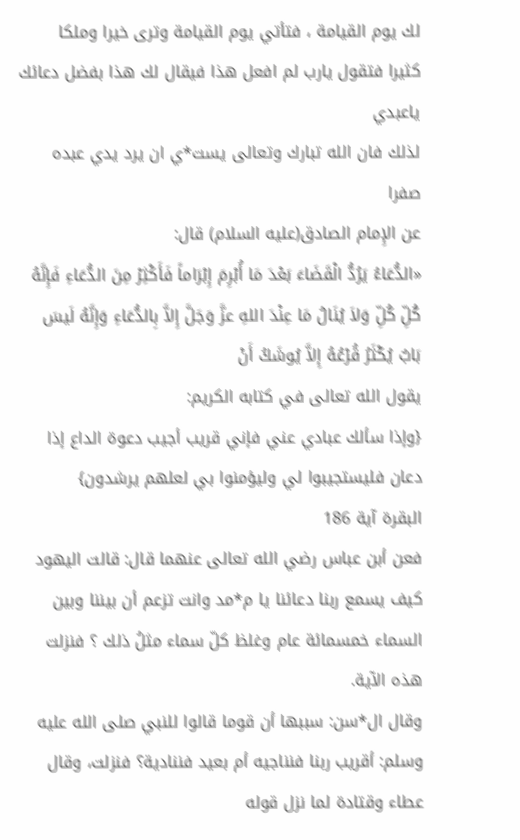لك يوم القيامة ، فتأتي يوم القيامة وترى خيرا وملكا
كثيرا فتقول يارب لم افعل هذا فيقال لك هذا بفضل دعائك ياعبدي
لذلك فان الله تبارك وتعالى يست*ي ان يرد يدي عبده صفرا
عن الإِمام الصادق(عليه السلام) قال:
«الدُّعَاءُ يَرُدُّ الْقَضَاءَ بَعْدَ مَا أُبْرِمَ إِبْرَاماً فَأَكْثِرْ مِنَ الدُّعَاءِ فَإِنَّهُ كُلِّ كُلِّ وَلاَ يُنَالُ مَا عِنْدَ اللهِ عزَّ وَجَلَّ إِلاَّ بِالدُّعَاءِ وَإِنَّهُ لَيسَ بَابٌ يُكْثَرُ قُرْعُهُ إِلاَّ يُوشَكُ أَنْ
يقول الله تعالى في كتابه الكريم:
{وإذا سألك عبادي عني فإني قريب أجيب دعوة الداع إذا دعان فليستجيبوا لي وليؤمنوا بي لعلهم يرشدون}
البقرة آية 186
فعن أبن عباس رضي الله تعالى عنهما قال: قالت اليهود كيف يسمع ربنا دعائنا يا م*مد وانت تزعم أن بيننا وبين السماء خمسمائة عام وغلظ كلّ سماء مثلُ ذلك ؟ فنزلت هذه الآية.
وقال ال*سن: سببها أن قوما قالوا للنبي صلى الله عليه وسلم: أقريب ربنا فنناجيه أم بعيد فننادية؟ فنزلت، وقال عطاء وقتادة لما نزل قوله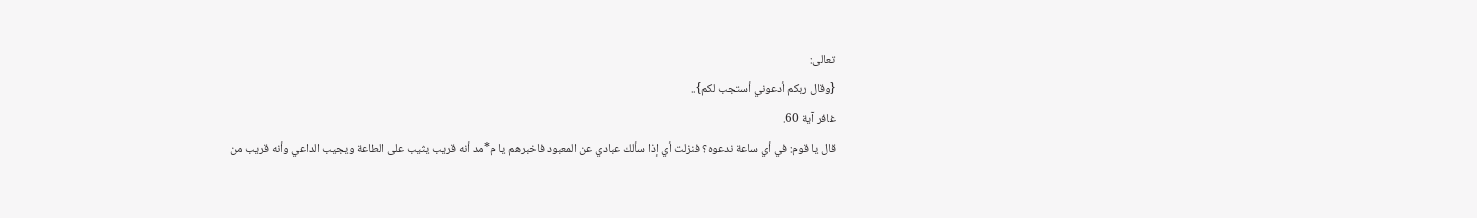تعالى:
{وقال ربكم أدعوني أستجب لكم}..
غافر آية 60.
قال يا قوم: في أي ساعة ندعوه؟ فنزلت أي إذا سألك عبادي عن المعبود فاخبرهم يا م*مد أنه قريب يثيب على الطاعة ويجيب الداعي وأنه قريب من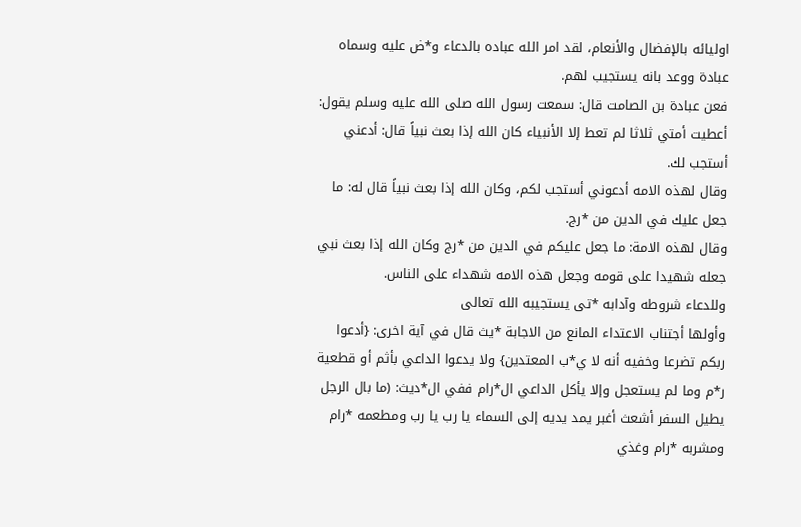اوليائه بالإفضال والأنعام، لقد امر الله عباده بالدعاء و*ض عليه وسماه عبادة ووعد بانه يستجيب لهم.
فعن عبادة بن الصامت قال: سمعت رسول الله صلى الله عليه وسلم يقول: أعطيت أمتي ثلاثا لم تعط إلا الأنبياء كان الله إذا بعث نبياً قال: أدعني أستجب لك.
وقال لهذه الامه أدعوني أستجب لكم، وكان الله إذا بعث نبياً قال له: ما جعل عليك في الدين من *رج.
وقال لهذه الامة: ما جعل عليكم في الدين من *رج وكان الله إذا بعث نبي جعله شهيدا على قومه وجعل هذه الامه شهداء على الناس.
وللدعاء شروطه وآدابه *تى يستجيبه الله تعالى
وأولها أجتناب الاعتداء المانع من الاجابة *يث قال في آية اخرى: {أدعوا ربكم تضرعا وخفيه أنه لا ي*ب المعتدين} ولا يدعوا الداعي بأثم أو قطعية ر*م وما لم يستعجل وإلا يأكل الداعي ال*رام ففي ال*ديث: (ما بال الرجل يطيل السفر أشعث أغبر يمد يديه إلى السماء يا رب يا رب ومطعمه *رام ومشربه *رام وغذي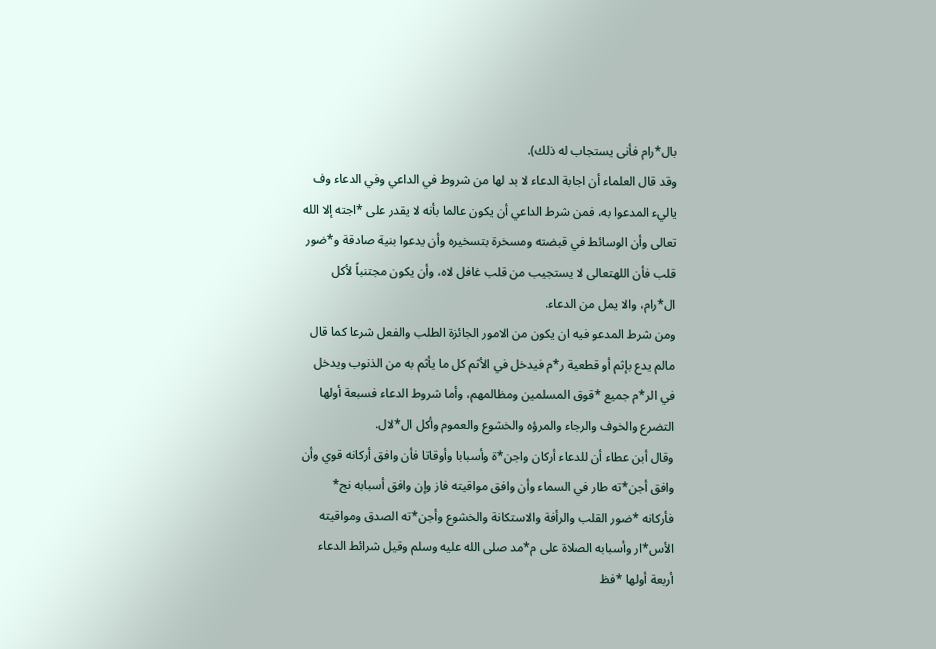بال*رام فأنى يستجاب له ذلك).
وقد قال العلماء أن اجابة الدعاء لا بد لها من شروط في الداعي وفي الدعاء وف ياليء المدعوا به، فمن شرط الداعي أن يكون عالما بأنه لا يقدر على *اجته إلا الله تعالى وأن الوسائط في قبضته ومسخرة بتسخيره وأن يدعوا بنية صادقة و*ضور قلب فأن اللهتعالى لا يستجيب من قلب غافل لاه، وأن يكون مجتنباً لأكل ال*رام، والا يمل من الدعاء.
ومن شرط المدعو فيه ان يكون من الامور الجائزة الطلب والفعل شرعا كما قال مالم يدع بإثم أو قطعية ر*م فيدخل في الأثم كل ما يأثم به من الذنوب ويدخل في الر*م جميع *قوق المسلمين ومظالمهم، وأما شروط الدعاء فسبعة أولها التضرع والخوف والرجاء والمرؤه والخشوع والعموم وأكل ال*لال.
وقال أبن عطاء أن للدعاء أركان واجن*ة وأسبابا وأوقاتا فأن وافق أركانه قوي وأن وافق أجن*ته طار في السماء وأن وافق مواقيته فاز وإن وافق أسبابه نج* فأركانه *ضور القلب والرأفة والاستكانة والخشوع وأجن*ته الصدق ومواقيته الأس*ار وأسبابه الصلاة على م*مد صلى الله عليه وسلم وقيل شرائط الدعاء أربعة أولها *فظ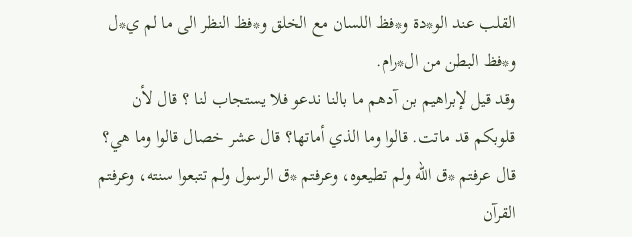القلب عند الو*دة و*فظ اللسان مع الخلق و*فظ النظر الى ما لم ي*ل و*فظ البطن من ال*رام.
وقد قيل لإبراهيم بن آدهم ما بالنا ندعو فلا يستجاب لنا ؟ قال لأن قلوبكم قد ماتت. قالوا وما الذي أماتها؟ قال عشر خصال قالوا وما هي؟ قال عرفتم *ق الله ولم تطيعوه، وعرفتم *ق الرسول ولم تتبعوا سنته، وعرفتم القرآن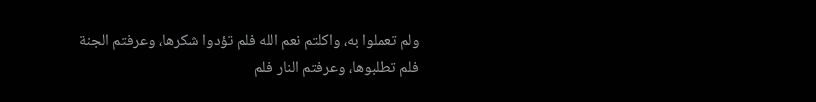ولم تعملوا به، واكلتم نعم الله فلم تؤدوا شكرها، وعرفتم الجنة فلم تطلبوها، وعرفتم النار فلم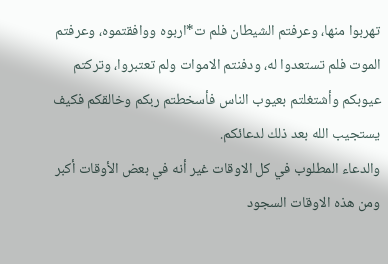تهربوا منها، وعرفتم الشيطان فلم ت*اربوه ووافقتموه، وعرفتم الموت فلم تستعدوا له، ودفنتم الاموات ولم تعتبروا، وتركتم عيوبكم وأشتغلتم بعيوب الناس فأسخطتم ربكم وخالقكم فكيف يستجيب الله بعد ذلك لدعائكم.
والدعاء المطلوب في كل الاوقات غير أنه في بعض الأوقات أكبر ومن هذه الاوقات السجود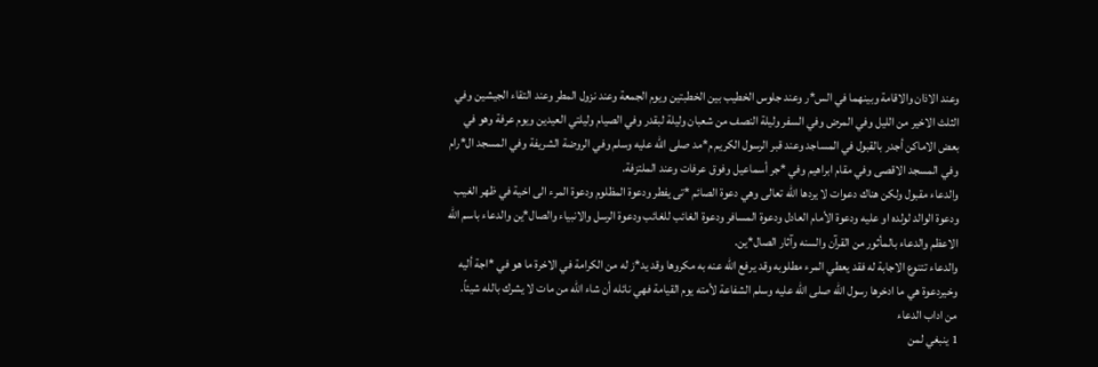وعند الاذان والاقامة وبينهما في الس*ر وعند جلوس الخطيب بين الخطبتين ويوم الجمعة وعند نزول المطر وعند التقاء الجيشين وفي الثلث الاخير من الليل وفي المرض وفي السفر وليلة النصف من شعبان وليلة لبقدر وفي الصيام وليلتي العيدين ويوم عرفة وهو في بعض الاماكن أجدر بالقبول في المساجد وعند قبر الرسول الكريم م*مد صلى الله عليه وسلم وفي الروضة الشريفة وفي المسجد ال*رام وفي المسجد الاقصى وفي مقام ابراهيم وفي *جر أسماعيل وفوق عرفات وعند الملتزفة.
والدعاء مقبول ولكن هناك دعوات لا يردها الله تعالى وهي دعوة الصائم *تى يفطر ودعوة المظلوم ودعوة المرء الى اخية في ظهر الغيب ودعوة الوالد لولده او عليه ودعوة الأمام العادل ودعوة المسافر ودعوة الغائب للغائب ودعوة الرسل والانبياء والصال*ين والدعاء باسم الله الاعظم والدعاء بالمأثور من القرآن والسنه وآثار الصال*ين.
والدعاء تتنوع الاجابة له فقد يعطي المرء مطلوبه وقد يرفع الله عنه به مكروها وقد يد*ز له من الكرامة في الاخرة ما هو في *اجة أليه وخيردعوة هي ما ادخرها رسول الله صلى الله عليه وسلم الشفاعة لأمته يوم القيامة فهي نائله أن شاء الله من مات لا يشرك بالله شيئاً.
من اداب الدعاء
1 ينبغي لمن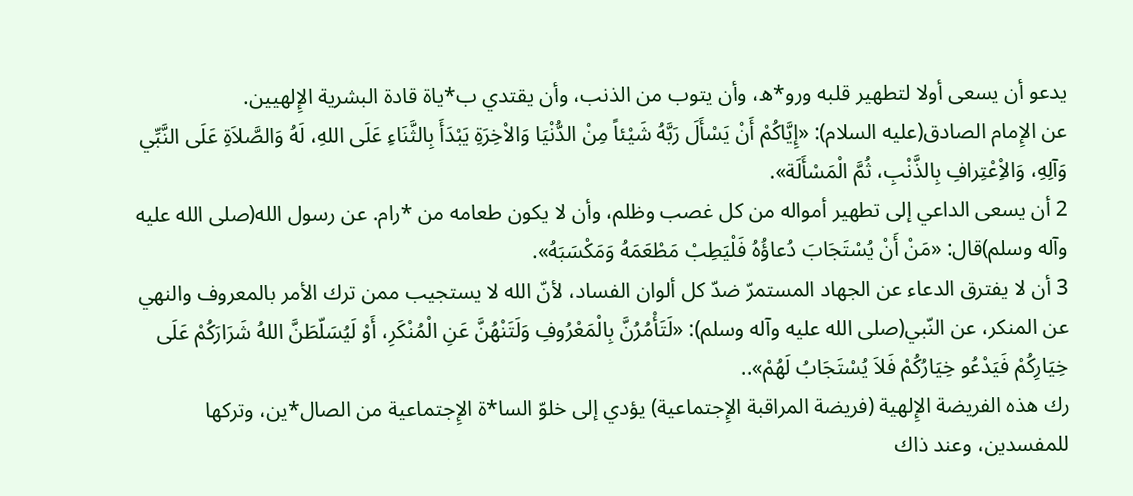يدعو أن يسعى أولا لتطهير قلبه ورو*ه، وأن يتوب من الذنب، وأن يقتدي ب*ياة قادة البشرية الإِلهيين.
عن الإِمام الصادق(عليه السلام): «إِيَّاكُمْ أَنْ يَسْأَلَ رَبَّهُ شَيْئاً مِنْ الدُّنْيَا وَالاْخِرَةِ يَبْدَأَ بِالثَّنَاءِ عَلَى اللهِ، لَهُ وَالصَّلاَةِ عَلَى النَّبِّي وَآلِهِ، وَالاِْعْتِرافِ بِالذَّنْبِ، ثُمَّ الْمَسْأَلَة».
2 أن يسعى الداعي إلى تطهير أمواله من كل غصب وظلم، وأن لا يكون طعامه من *رام. عن رسول الله(صلى الله عليه وآله وسلم)قال: «مَنْ أَنْ يُسْتَجَابَ دُعاؤُهُ فَلْيَطِبْ مَطْعَمَهُ وَمَكْسَبَهُ».
3 أن لا يفترق الدعاء عن الجهاد المستمرّ ضدّ كل ألوان الفساد، لأنّ الله لا يستجيب ممن ترك الأمر بالمعروف والنهي عن المنكر، عن النّبي(صلى الله عليه وآله وسلم): «لَتَأْمُرُنَّ بِالْمَعْرُوفِ وَلَتَنْهُنَّ عَنِ الْمُنْكَرِ، أَوْ لَيُسَلّطَنَّ اللهُ شَرَارَكُمْ عَلَى خِيَارِكُمْ فَيَدْعُو خِيَارُكُمْ فَلاَ يُسْتَجَابُ لَهُمْ»..
رك هذه الفريضة الإِلهية (فريضة المراقبة الإِجتماعية) يؤدي إلى خلوّ السا*ة الإِجتماعية من الصال*ين، وتركها للمفسدين، وعند ذاك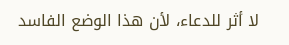لا أثر للدعاء، لأن هذا الوضع الفاسد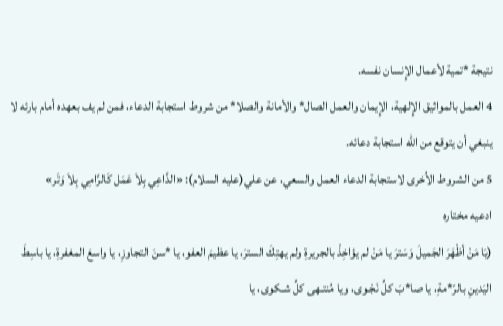نتيجة *تمية لأعمال الإِنسان نفسه.
4 العمل بالمواثيق الإِلهية، الإِيمان والعمل الصال* والأمانة والصلا* من شروط استجابة الدعاء، فمن لم يف بعهده أمام بارئه لا ينبغي أن يتوقع من الله استجابة دعائه.
5 من الشروط الاُخرى لاستجابة الدعاء العمل والسعي، عن علي(عليه السلام): «الدَّاعِي بِلاَ عَمَل كَالرَّامِي بِلاَ وَتَر»
ادعيه مختاره
(يَا مَنْ أظْهَرَ الجَميلَ وَسَترَ يا مَنْ لم يؤاخِذْ بالجريرةِ ولم يهتِكَ السترَ، يا عظيمَ العفو، يا *سنَ التجاوزِ، يا واسعَ المغفرةِ، يا باسِطَ اليَدينِ بالرّ*مةِ، يا صا*بَ كلِّ نَجْـوى، ويا مُنتـهى كلِّ شـكوى، يا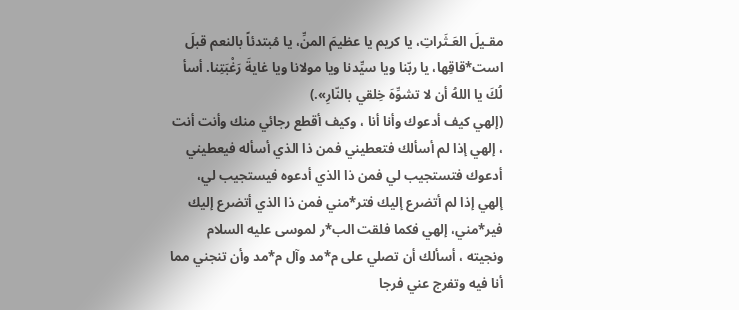مقـيلَ العَـثَراتِ، يا كريم يا عظيمَ المنِّ، يا مُبتدئاً بالنعم قبلَ است*قاقِها، يا ربّنا ويا سيِّدنا ويا مولانا ويا غايةَ رَغْبَتِنا. أسأ لُكَ يا اللهُ أن لا تشوِّهَ خِلقي بالنّارِ».)
(إلهي كيف أدعوك وأنا أنا ، وكيف أقطع رجائي منك وأنت أنت ، إلهي إذا لم أسألك فتعطيني فمن ذا الذي أسأله فيعطيني أدعوك فتستجيب لي فمن ذا الذي أدعوه فيستجيب لي، إلهي إذا لم أتضرع إليك فتر*مني فمن ذا الذي أتضرع إليك فير*مني، إلهي فكما فلقت الب*ر لموسى عليه السلام ونجيته ، أسألك أن تصلي على م*مد وآل م*مد وأن تنجني مما أنا فيه وتفرج عني فرجا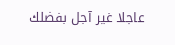عاجلا غير آجل بفضلك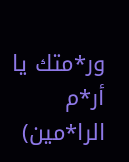ور*متك يا أر*م الرا*مين)